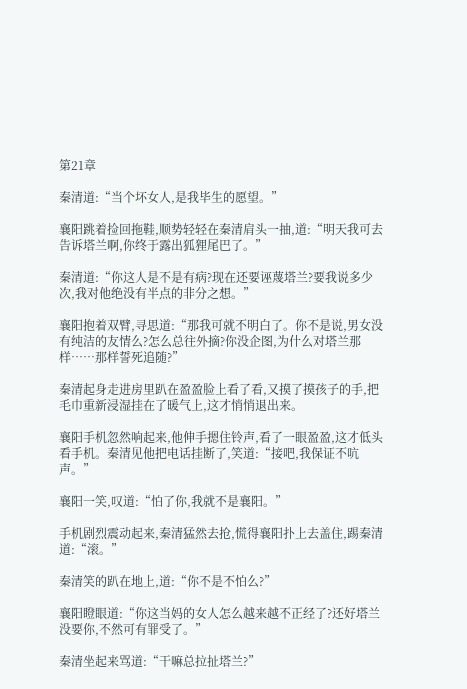第21章

秦清道:“当个坏女人,是我毕生的愿望。”

襄阳跳着捡回拖鞋,顺势轻轻在秦清肩头一抽,道:“明天我可去告诉塔兰啊,你终于露出狐狸尾巴了。”

秦清道:“你这人是不是有病?现在还要诬蔑塔兰?要我说多少次,我对他绝没有半点的非分之想。”

襄阳抱着双臂,寻思道:“那我可就不明白了。你不是说,男女没有纯洁的友情么?怎么总往外摘?你没企图,为什么对塔兰那样……那样誓死追随?”

秦清起身走进房里趴在盈盈脸上看了看,又摸了摸孩子的手,把毛巾重新浸湿挂在了暖气上,这才悄悄退出来。

襄阳手机忽然响起来,他伸手摁住铃声,看了一眼盈盈,这才低头看手机。秦清见他把电话挂断了,笑道:“接吧,我保证不吭声。”

襄阳一笑,叹道:“怕了你,我就不是襄阳。”

手机剧烈震动起来,秦清猛然去抢,慌得襄阳扑上去盖住,踢秦清道:“滚。”

秦清笑的趴在地上,道:“你不是不怕么?”

襄阳瞪眼道:“你这当妈的女人怎么越来越不正经了?还好塔兰没要你,不然可有罪受了。”

秦清坐起来骂道:“干嘛总拉扯塔兰?”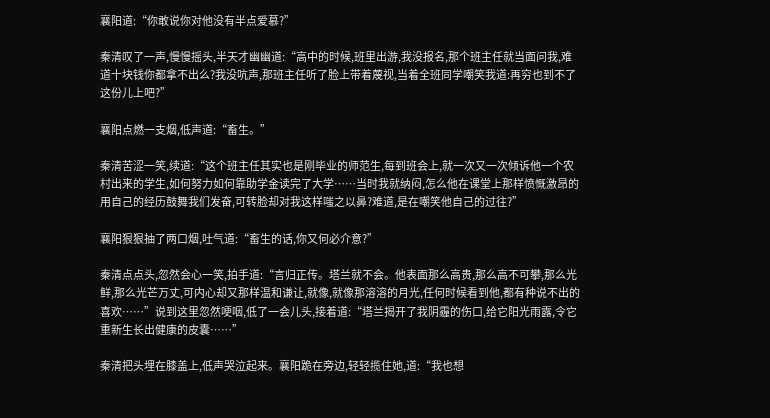襄阳道:“你敢说你对他没有半点爱慕?”

秦清叹了一声,慢慢摇头,半天才幽幽道:“高中的时候,班里出游,我没报名,那个班主任就当面问我,难道十块钱你都拿不出么?我没吭声,那班主任听了脸上带着蔑视,当着全班同学嘲笑我道:再穷也到不了这份儿上吧?”

襄阳点燃一支烟,低声道:“畜生。”

秦清苦涩一笑,续道:“这个班主任其实也是刚毕业的师范生,每到班会上,就一次又一次倾诉他一个农村出来的学生,如何努力如何靠助学金读完了大学……当时我就纳闷,怎么他在课堂上那样愤慨激昂的用自己的经历鼓舞我们发奋,可转脸却对我这样嗤之以鼻?难道,是在嘲笑他自己的过往?”

襄阳狠狠抽了两口烟,吐气道:“畜生的话,你又何必介意?”

秦清点点头,忽然会心一笑,拍手道:“言归正传。塔兰就不会。他表面那么高贵,那么高不可攀,那么光鲜,那么光芒万丈,可内心却又那样温和谦让,就像,就像那溶溶的月光,任何时候看到他,都有种说不出的喜欢……”说到这里忽然哽咽,低了一会儿头,接着道:“塔兰揭开了我阴霾的伤口,给它阳光雨露,令它重新生长出健康的皮囊……”

秦清把头埋在膝盖上,低声哭泣起来。襄阳跪在旁边,轻轻揽住她,道:“我也想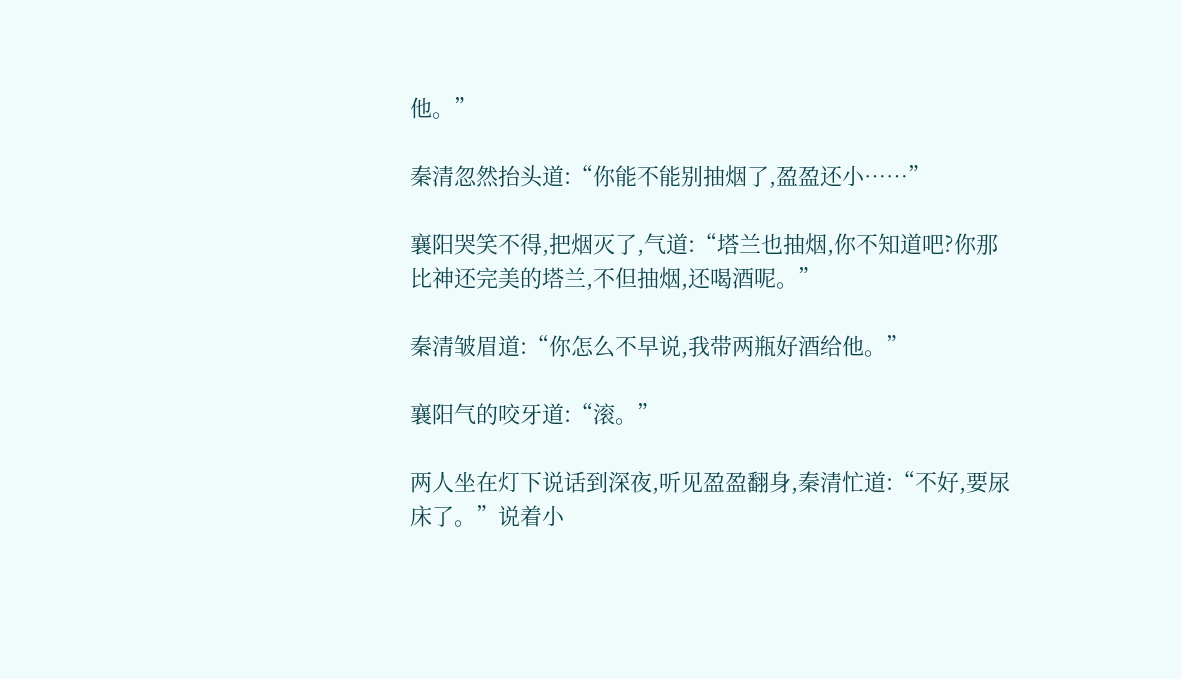他。”

秦清忽然抬头道:“你能不能别抽烟了,盈盈还小……”

襄阳哭笑不得,把烟灭了,气道:“塔兰也抽烟,你不知道吧?你那比神还完美的塔兰,不但抽烟,还喝酒呢。”

秦清皱眉道:“你怎么不早说,我带两瓶好酒给他。”

襄阳气的咬牙道:“滚。”

两人坐在灯下说话到深夜,听见盈盈翻身,秦清忙道:“不好,要尿床了。”说着小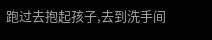跑过去抱起孩子,去到洗手间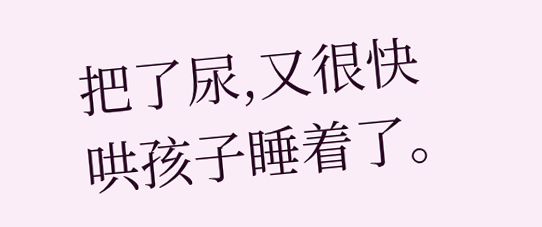把了尿,又很快哄孩子睡着了。